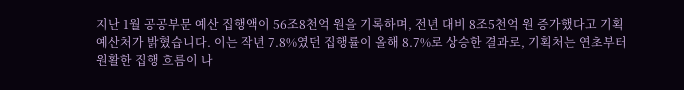지난 1월 공공부문 예산 집행액이 56조8천억 원을 기록하며, 전년 대비 8조5천억 원 증가했다고 기획예산처가 밝혔습니다. 이는 작년 7.8%였던 집행률이 올해 8.7%로 상승한 결과로, 기획처는 연초부터 원활한 집행 흐름이 나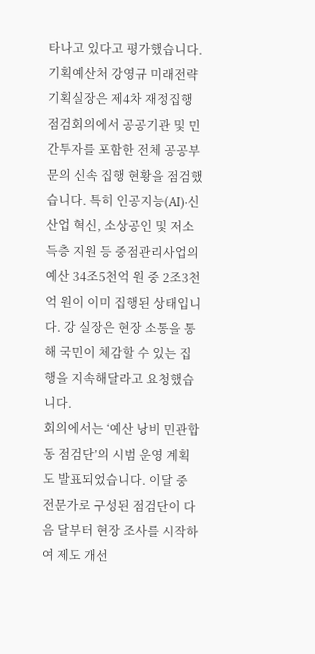타나고 있다고 평가했습니다.
기획예산처 강영규 미래전략기획실장은 제4차 재정집행 점검회의에서 공공기관 및 민간투자를 포함한 전체 공공부문의 신속 집행 현황을 점검했습니다. 특히 인공지능(AI)·신산업 혁신, 소상공인 및 저소득층 지원 등 중점관리사업의 예산 34조5천억 원 중 2조3천억 원이 이미 집행된 상태입니다. 강 실장은 현장 소통을 통해 국민이 체감할 수 있는 집행을 지속해달라고 요청했습니다.
회의에서는 ‘예산 낭비 민관합동 점검단’의 시범 운영 계획도 발표되었습니다. 이달 중 전문가로 구성된 점검단이 다음 달부터 현장 조사를 시작하여 제도 개선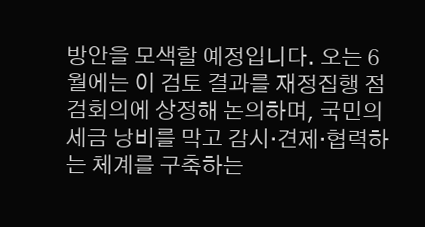방안을 모색할 예정입니다. 오는 6월에는 이 검토 결과를 재정집행 점검회의에 상정해 논의하며, 국민의 세금 낭비를 막고 감시·견제·협력하는 체계를 구축하는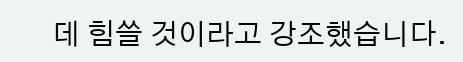데 힘쓸 것이라고 강조했습니다.